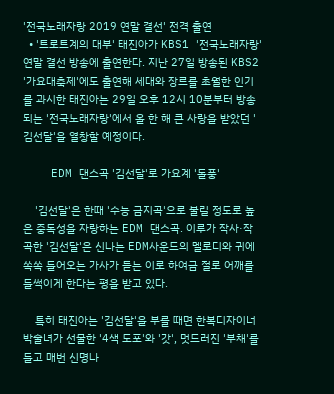'전국노래자랑 2019 연말 결선' 전격 출연
  • '트로트계의 대부' 태진아가 KBS1 '전국노래자랑' 연말 결선 방송에 출연한다. 지난 27일 방송된 KBS2 '가요대축제'에도 출연해 세대와 장르를 초월한 인기를 과시한 태진아는 29일 오후 12시 10분부터 방송되는 '전국노래자랑'에서 올 한 해 큰 사랑을 받았던 '김선달'을 열창할 예정이다.

    EDM 댄스곡 '김선달'로 가요계 '돌풍'

    '김선달'은 한때 '수능 금지곡'으로 불릴 정도로 높은 중독성을 자랑하는 EDM 댄스곡. 이루가 작사·작곡한 '김선달'은 신나는 EDM사운드의 멜로디와 귀에 쏙쏙 들어오는 가사가 듣는 이로 하여금 절로 어깨를 들썩이게 한다는 평을 받고 있다.

    특히 태진아는 '김선달'을 부를 때면 한복디자이너 박술녀가 선물한 '4색 도포'와 '갓', 멋드러진 '부채'를 들고 매번 신명나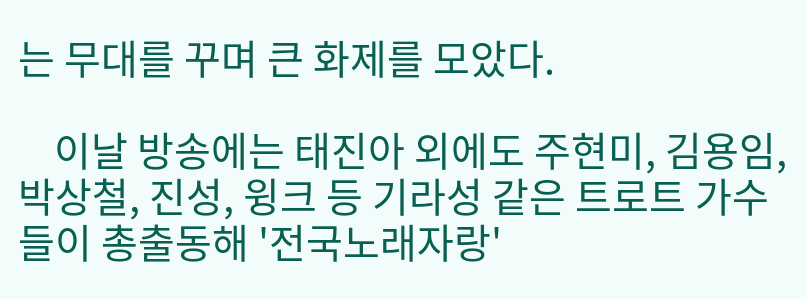는 무대를 꾸며 큰 화제를 모았다.

    이날 방송에는 태진아 외에도 주현미, 김용임, 박상철, 진성, 윙크 등 기라성 같은 트로트 가수들이 총출동해 '전국노래자랑'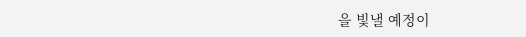을 빛낼 예정이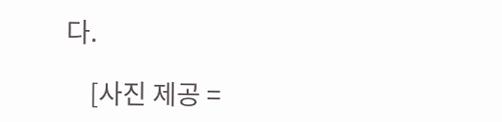다.

    [사진 제공 =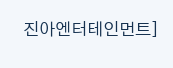진아엔터테인먼트]